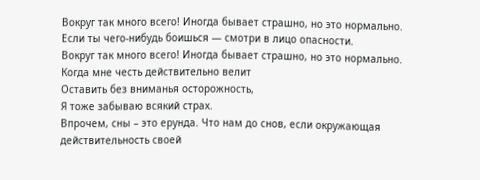Вокруг так много всего! Иногда бывает страшно, но это нормально.
Если ты чего-нибудь боишься — смотри в лицо опасности.
Вокруг так много всего! Иногда бывает страшно, но это нормально.
Когда мне честь действительно велит
Оставить без вниманья осторожность,
Я тоже забываю всякий страх.
Впрочем, сны – это ерунда. Что нам до снов, если окружающая действительность своей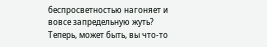беспросветностью нагоняет и вовсе запредельную жуть?
Теперь, может быть, вы что-то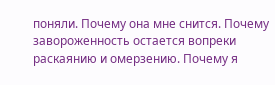поняли. Почему она мне снится. Почему завороженность остается вопреки раскаянию и омерзению. Почему я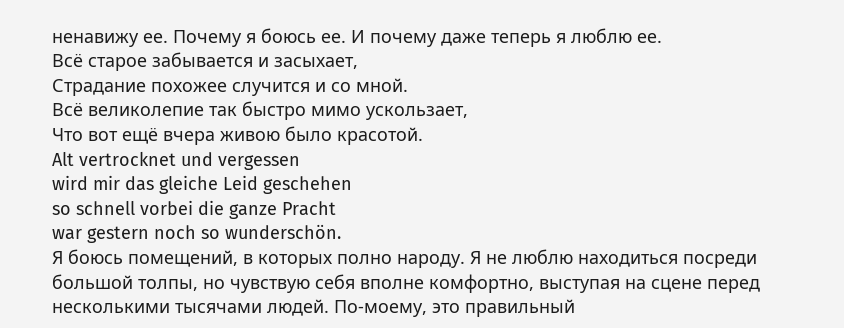ненавижу ее. Почему я боюсь ее. И почему даже теперь я люблю ее.
Всё старое забывается и засыхает,
Страдание похожее случится и со мной.
Всё великолепие так быстро мимо ускользает,
Что вот ещё вчера живою было красотой.
Alt vertrocknet und vergessen
wird mir das gleiche Leid geschehen
so schnell vorbei die ganze Pracht
war gestern noch so wunderschön.
Я боюсь помещений, в которых полно народу. Я не люблю находиться посреди большой толпы, но чувствую себя вполне комфортно, выступая на сцене перед несколькими тысячами людей. По-моему, это правильный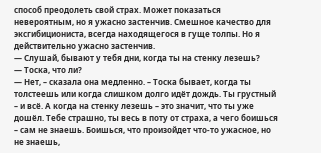способ преодолеть свой страх. Может показаться невероятным, но я ужасно застенчив. Смешное качество для эксгибициониста, всегда находящегося в гуще толпы. Но я действительно ужасно застенчив.
— Слушай, бывают у тебя дни, когда ты на стенку лезешь?
— Тоска, что ли?
— Нет, – сказала она медленно. – Тоска бывает, когда ты толстеешь или когда слишком долго идёт дождь. Ты грустный – и всё. А когда на стенку лезешь – это значит, что ты уже дошёл. Тебе страшно, ты весь в поту от страха, а чего боишься – сам не знаешь. Боишься, что произойдет что-то ужасное, но не знаешь,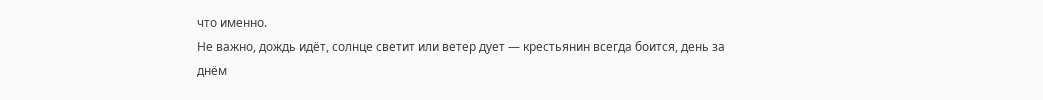что именно.
Не важно, дождь идёт, солнце светит или ветер дует — крестьянин всегда боится, день за днём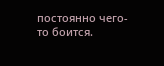постоянно чего-то боится.